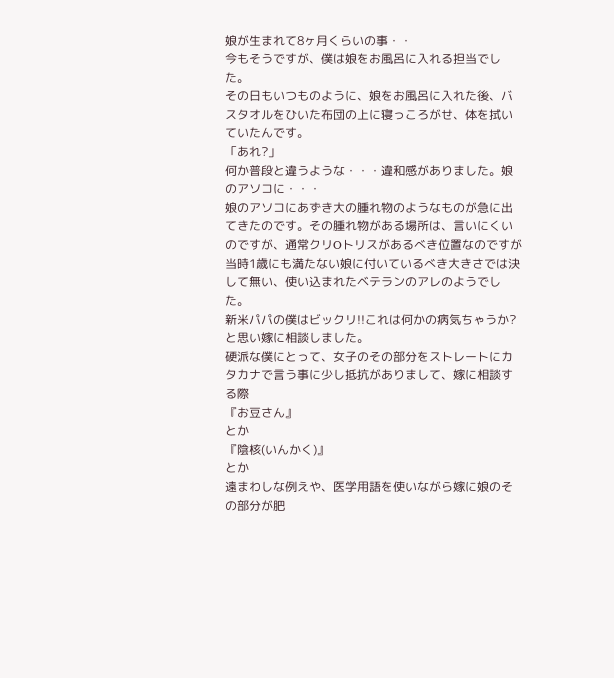娘が生まれて8ヶ月くらいの事・・
今もそうですが、僕は娘をお風呂に入れる担当でした。
その日もいつものように、娘をお風呂に入れた後、バスタオルをひいた布団の上に寝っころがせ、体を拭いていたんです。
「あれ?」
何か普段と違うような・・・違和感がありました。娘のアソコに・・・
娘のアソコにあずき大の腫れ物のようなものが急に出てきたのです。その腫れ物がある場所は、言いにくいのですが、通常クリOトリスがあるべき位置なのですが当時1歳にも満たない娘に付いているべき大きさでは決して無い、使い込まれたベテランのアレのようでした。
新米パパの僕はビックリ!!これは何かの病気ちゃうか?と思い嫁に相談しました。
硬派な僕にとって、女子のその部分をストレートにカタカナで言う事に少し抵抗がありまして、嫁に相談する際
『お豆さん』
とか
『陰核(いんかく)』
とか
遠まわしな例えや、医学用語を使いながら嫁に娘のその部分が肥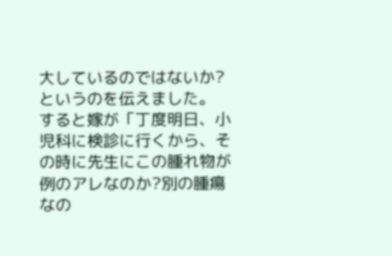大しているのではないか?というのを伝えました。
すると嫁が「丁度明日、小児科に検診に行くから、その時に先生にこの腫れ物が例のアレなのか?別の腫瘍なの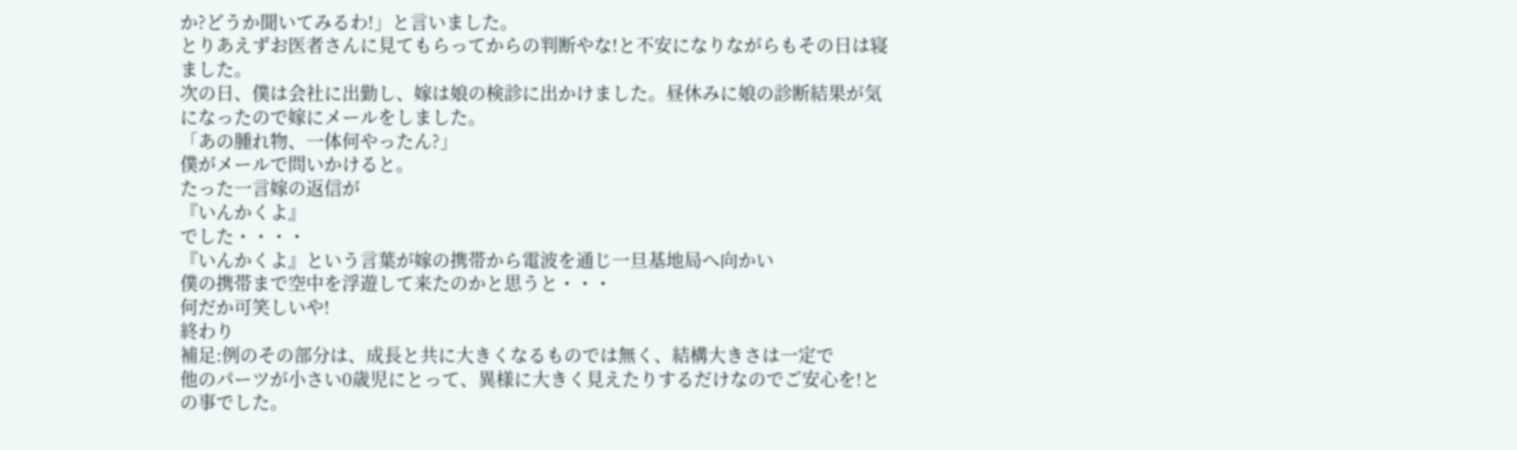か?どうか聞いてみるわ!」と言いました。
とりあえずお医者さんに見てもらってからの判断やな!と不安になりながらもその日は寝ました。
次の日、僕は会社に出勤し、嫁は娘の検診に出かけました。昼休みに娘の診断結果が気になったので嫁にメールをしました。
「あの腫れ物、一体何やったん?」
僕がメールで問いかけると。
たった一言嫁の返信が
『いんかくよ』
でした・・・・
『いんかくよ』という言葉が嫁の携帯から電波を通じ一旦基地局へ向かい
僕の携帯まで空中を浮遊して来たのかと思うと・・・
何だか可笑しいや!
終わり
補足:例のその部分は、成長と共に大きくなるものでは無く、結構大きさは一定で
他のパーツが小さい0歳児にとって、異様に大きく見えたりするだけなのでご安心を!との事でした。